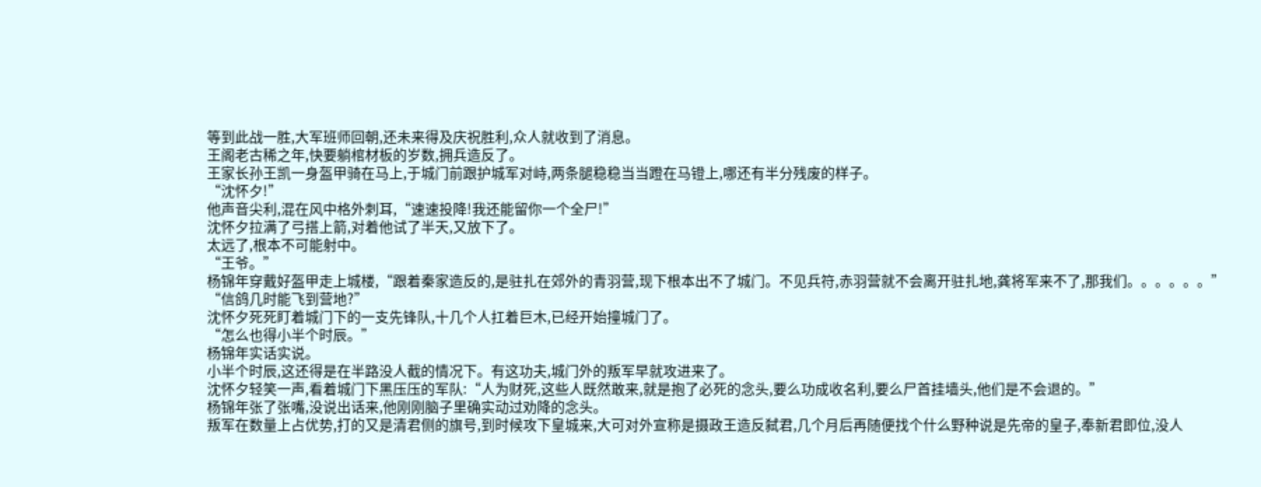等到此战一胜,大军班师回朝,还未来得及庆祝胜利,众人就收到了消息。
王阁老古稀之年,快要躺棺材板的岁数,拥兵造反了。
王家长孙王凯一身盔甲骑在马上,于城门前跟护城军对峙,两条腿稳稳当当蹬在马镫上,哪还有半分残废的样子。
“沈怀夕!”
他声音尖利,混在风中格外刺耳,“速速投降!我还能留你一个全尸!”
沈怀夕拉满了弓搭上箭,对着他试了半天,又放下了。
太远了,根本不可能射中。
“王爷。”
杨锦年穿戴好盔甲走上城楼,“跟着秦家造反的,是驻扎在郊外的青羽营,现下根本出不了城门。不见兵符,赤羽营就不会离开驻扎地,龚将军来不了,那我们。。。。。。”
“信鸽几时能飞到营地?”
沈怀夕死死盯着城门下的一支先锋队,十几个人扛着巨木,已经开始撞城门了。
“怎么也得小半个时辰。”
杨锦年实话实说。
小半个时辰,这还得是在半路没人截的情况下。有这功夫,城门外的叛军早就攻进来了。
沈怀夕轻笑一声,看着城门下黑压压的军队:“人为财死,这些人既然敢来,就是抱了必死的念头,要么功成收名利,要么尸首挂墙头,他们是不会退的。”
杨锦年张了张嘴,没说出话来,他刚刚脑子里确实动过劝降的念头。
叛军在数量上占优势,打的又是清君侧的旗号,到时候攻下皇城来,大可对外宣称是摄政王造反弑君,几个月后再随便找个什么野种说是先帝的皇子,奉新君即位,没人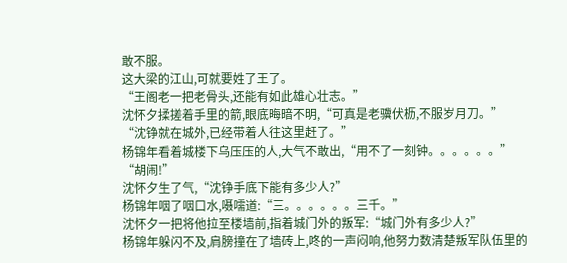敢不服。
这大梁的江山,可就要姓了王了。
“王阁老一把老骨头,还能有如此雄心壮志。”
沈怀夕揉搓着手里的箭,眼底晦暗不明,“可真是老骥伏枥,不服岁月刀。”
“沈铮就在城外,已经带着人往这里赶了。”
杨锦年看着城楼下乌压压的人,大气不敢出,“用不了一刻钟。。。。。。”
“胡闹!”
沈怀夕生了气,“沈铮手底下能有多少人?”
杨锦年咽了咽口水,嗫嚅道:“三。。。。。。三千。”
沈怀夕一把将他拉至楼墙前,指着城门外的叛军:“城门外有多少人?”
杨锦年躲闪不及,肩膀撞在了墙砖上,咚的一声闷响,他努力数清楚叛军队伍里的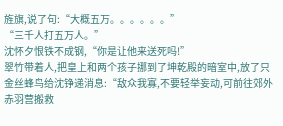旌旗,说了句:“大概五万。。。。。。”
“三千人打五万人。”
沈怀夕恨铁不成钢,“你是让他来送死吗!”
翠竹带着人,把皇上和两个孩子挪到了坤乾殿的暗室中,放了只金丝蜂鸟给沈铮递消息:“敌众我寡,不要轻举妄动,可前往郊外赤羽营搬救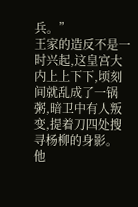兵。”
王家的造反不是一时兴起,这皇宫大内上上下下,顷刻间就乱成了一锅粥,暗卫中有人叛变,提着刀四处搜寻杨柳的身影。
他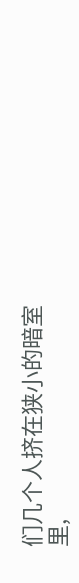们几个人挤在狭小的暗室里,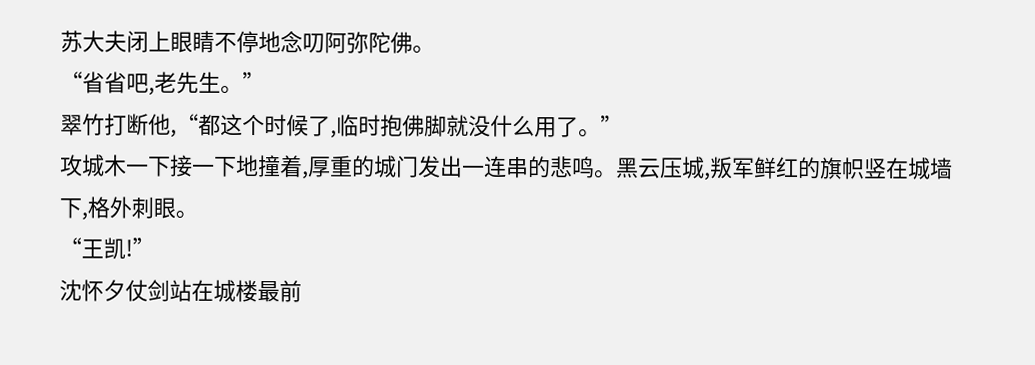苏大夫闭上眼睛不停地念叨阿弥陀佛。
“省省吧,老先生。”
翠竹打断他,“都这个时候了,临时抱佛脚就没什么用了。”
攻城木一下接一下地撞着,厚重的城门发出一连串的悲鸣。黑云压城,叛军鲜红的旗帜竖在城墙下,格外刺眼。
“王凯!”
沈怀夕仗剑站在城楼最前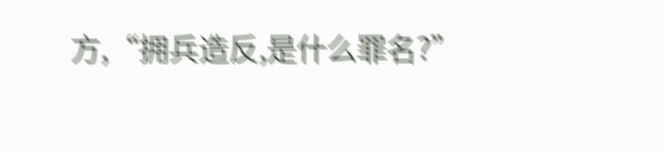方,“拥兵造反,是什么罪名?”